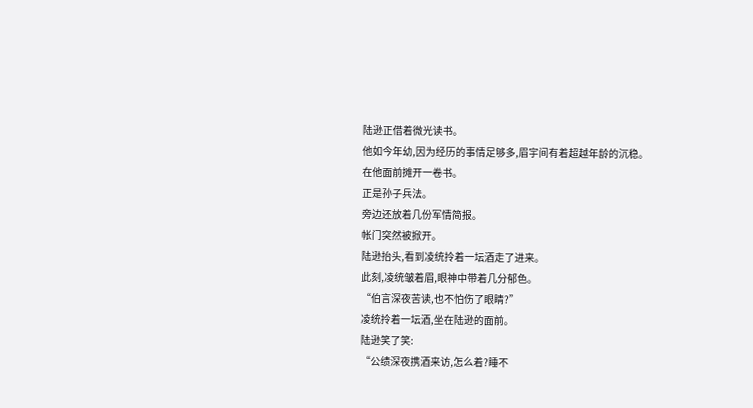陆逊正借着微光读书。
他如今年幼,因为经历的事情足够多,眉宇间有着超越年龄的沉稳。
在他面前摊开一卷书。
正是孙子兵法。
旁边还放着几份军情简报。
帐门突然被掀开。
陆逊抬头,看到凌统拎着一坛酒走了进来。
此刻,凌统皱着眉,眼神中带着几分郁色。
“伯言深夜苦读,也不怕伤了眼睛?”
凌统拎着一坛酒,坐在陆逊的面前。
陆逊笑了笑:
“公绩深夜携酒来访,怎么着?睡不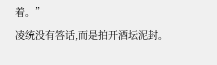着。”
凌统没有答话,而是拍开酒坛泥封。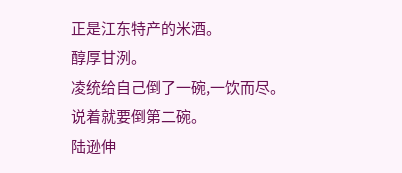正是江东特产的米酒。
醇厚甘洌。
凌统给自己倒了一碗,一饮而尽。
说着就要倒第二碗。
陆逊伸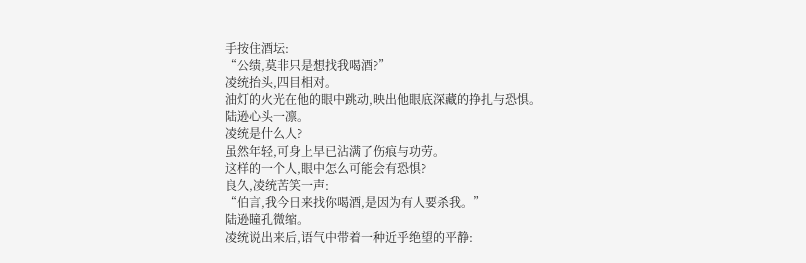手按住酒坛:
“公绩,莫非只是想找我喝酒?”
凌统抬头,四目相对。
油灯的火光在他的眼中跳动,映出他眼底深藏的挣扎与恐惧。
陆逊心头一凛。
凌统是什么人?
虽然年轻,可身上早已沾满了伤痕与功劳。
这样的一个人,眼中怎么可能会有恐惧?
良久,凌统苦笑一声:
“伯言,我今日来找你喝酒,是因为有人要杀我。”
陆逊瞳孔微缩。
凌统说出来后,语气中带着一种近乎绝望的平静: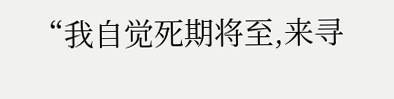“我自觉死期将至,来寻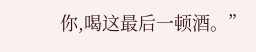你,喝这最后一顿酒。”